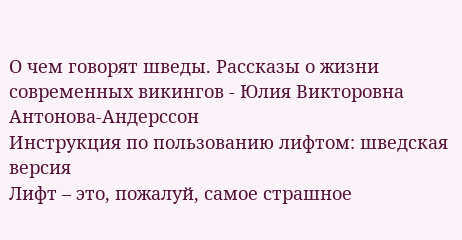О чем говорят шведы. Рассказы о жизни современных викингов - Юлия Викторовна Антонова-Андерссон
Инструкция по пользованию лифтом: шведская версия
Лифт – это, пожалуй, самое страшное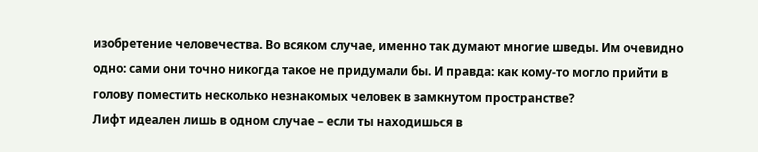изобретение человечества. Во всяком случае, именно так думают многие шведы. Им очевидно одно: сами они точно никогда такое не придумали бы. И правда: как кому-то могло прийти в голову поместить несколько незнакомых человек в замкнутом пространстве?
Лифт идеален лишь в одном случае – если ты находишься в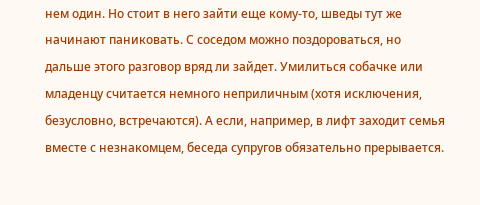нем один. Но стоит в него зайти еще кому-то, шведы тут же начинают паниковать. С соседом можно поздороваться, но дальше этого разговор вряд ли зайдет. Умилиться собачке или младенцу считается немного неприличным (хотя исключения, безусловно, встречаются). А если, например, в лифт заходит семья вместе с незнакомцем, беседа супругов обязательно прерывается.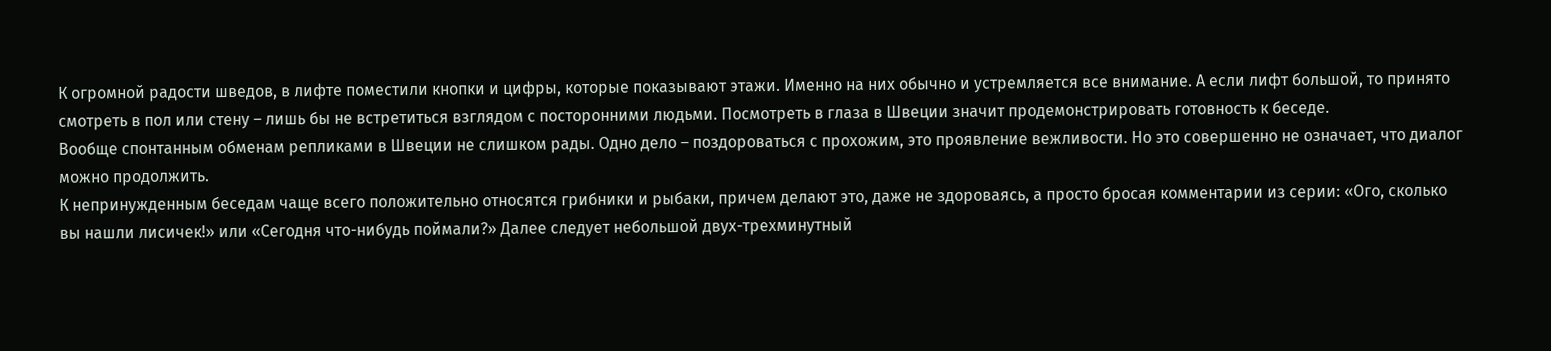К огромной радости шведов, в лифте поместили кнопки и цифры, которые показывают этажи. Именно на них обычно и устремляется все внимание. А если лифт большой, то принято смотреть в пол или стену – лишь бы не встретиться взглядом с посторонними людьми. Посмотреть в глаза в Швеции значит продемонстрировать готовность к беседе.
Вообще спонтанным обменам репликами в Швеции не слишком рады. Одно дело – поздороваться с прохожим, это проявление вежливости. Но это совершенно не означает, что диалог можно продолжить.
К непринужденным беседам чаще всего положительно относятся грибники и рыбаки, причем делают это, даже не здороваясь, а просто бросая комментарии из серии: «Ого, сколько вы нашли лисичек!» или «Сегодня что-нибудь поймали?» Далее следует небольшой двух-трехминутный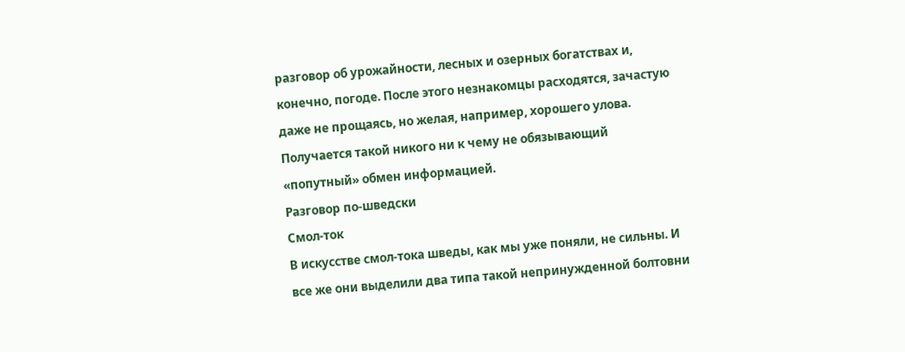разговор об урожайности, лесных и озерных богатствах и, конечно, погоде. После этого незнакомцы расходятся, зачастую даже не прощаясь, но желая, например, хорошего улова. Получается такой никого ни к чему не обязывающий «попутный» обмен информацией.
Разговор по-шведски
Смол-ток
В искусстве смол-тока шведы, как мы уже поняли, не сильны. И все же они выделили два типа такой непринужденной болтовни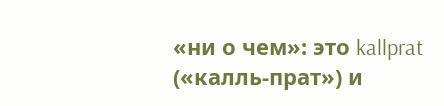«ни о чем»: это kallprat («калль-прат») и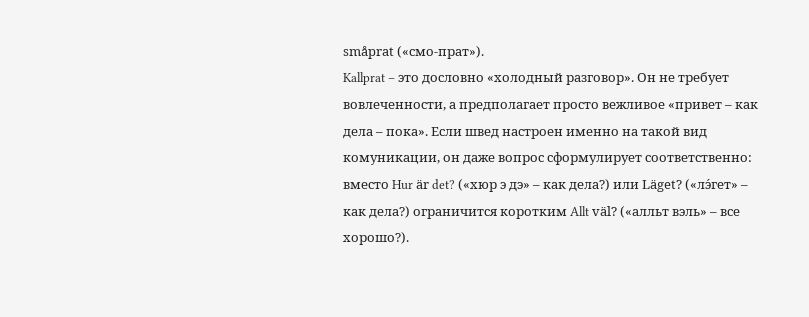småprat («смо-прат»).
Kallprat – это дословно «холодный разговор». Он не требует вовлеченности, а предполагает просто вежливое «привет – как дела – пока». Если швед настроен именно на такой вид комуникации, он даже вопрос сформулирует соответственно: вместо Hur är det? («хюр э дэ» – как дела?) или Läget? («лэ́гет» – как дела?) ограничится коротким Allt väl? («алльт вэль» – все хорошо?).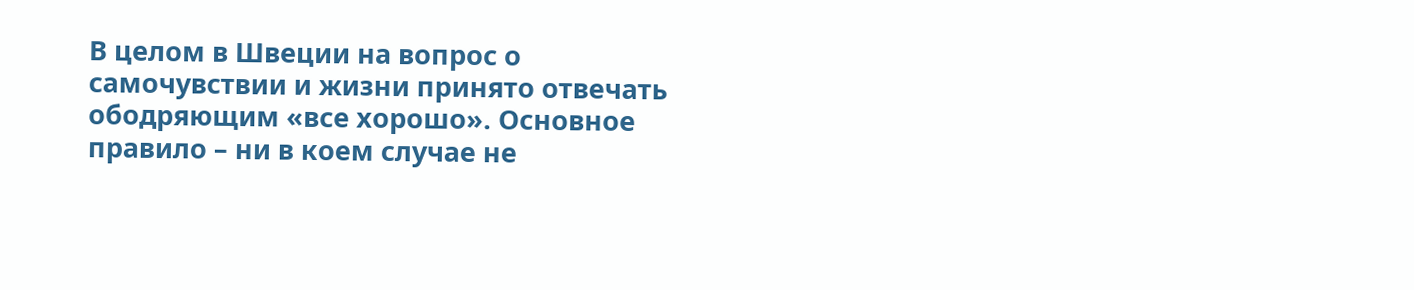В целом в Швеции на вопрос о самочувствии и жизни принято отвечать ободряющим «все хорошо». Основное правило – ни в коем случае не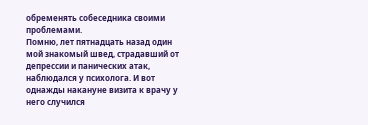обременять собеседника своими проблемами.
Помню, лет пятнадцать назад один мой знакомый швед, страдавший от депрессии и панических атак, наблюдался у психолога. И вот однажды накануне визита к врачу у него случился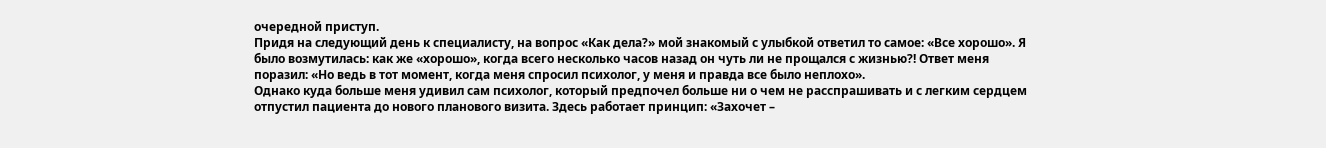очередной приступ.
Придя на следующий день к специалисту, на вопрос «Как дела?» мой знакомый с улыбкой ответил то самое: «Все хорошо». Я было возмутилась: как же «хорошо», когда всего несколько часов назад он чуть ли не прощался с жизнью?! Ответ меня поразил: «Но ведь в тот момент, когда меня спросил психолог, у меня и правда все было неплохо».
Однако куда больше меня удивил сам психолог, который предпочел больше ни о чем не расспрашивать и с легким сердцем отпустил пациента до нового планового визита. Здесь работает принцип: «Захочет –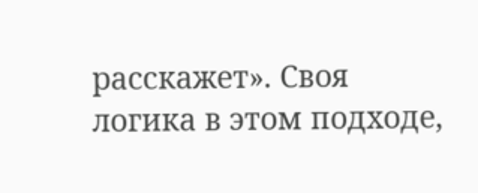расскажет». Своя логика в этом подходе,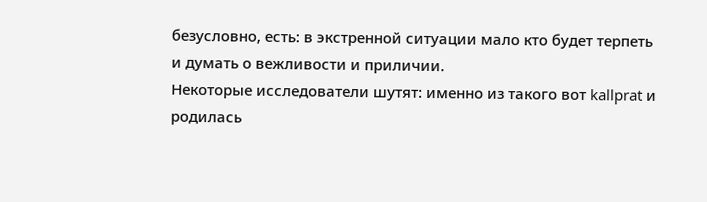безусловно, есть: в экстренной ситуации мало кто будет терпеть и думать о вежливости и приличии.
Некоторые исследователи шутят: именно из такого вот kallprat и родилась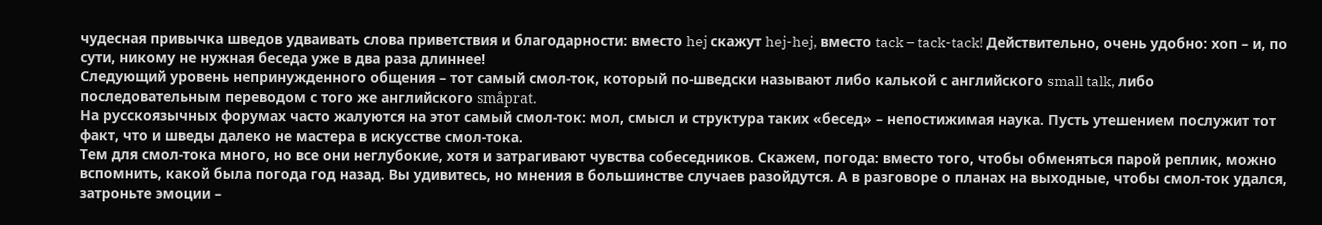чудесная привычка шведов удваивать слова приветствия и благодарности: вместо hej скажут hej-hej, вместо tack – tack-tack! Действительно, очень удобно: хоп – и, по сути, никому не нужная беседа уже в два раза длиннее!
Следующий уровень непринужденного общения – тот самый смол-ток, который по-шведски называют либо калькой с английского small talk, либо последовательным переводом с того же английского småprat.
На русскоязычных форумах часто жалуются на этот самый смол-ток: мол, смысл и структура таких «бесед» – непостижимая наука. Пусть утешением послужит тот факт, что и шведы далеко не мастера в искусстве смол-тока.
Тем для смол-тока много, но все они неглубокие, хотя и затрагивают чувства собеседников. Скажем, погода: вместо того, чтобы обменяться парой реплик, можно вспомнить, какой была погода год назад. Вы удивитесь, но мнения в большинстве случаев разойдутся. А в разговоре о планах на выходные, чтобы смол-ток удался, затроньте эмоции –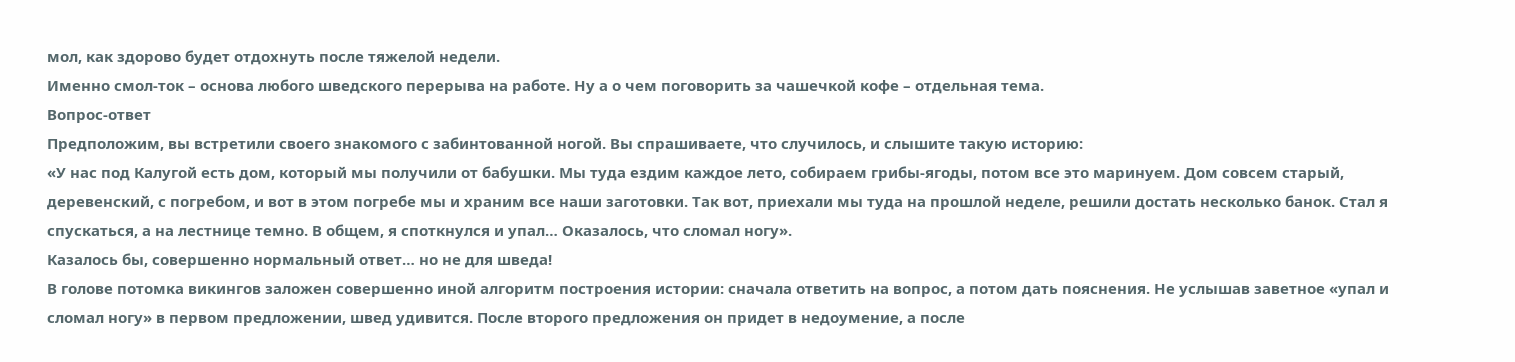мол, как здорово будет отдохнуть после тяжелой недели.
Именно смол-ток – основа любого шведского перерыва на работе. Ну а о чем поговорить за чашечкой кофе – отдельная тема.
Вопрос-ответ
Предположим, вы встретили своего знакомого с забинтованной ногой. Вы спрашиваете, что случилось, и слышите такую историю:
«У нас под Калугой есть дом, который мы получили от бабушки. Мы туда ездим каждое лето, собираем грибы-ягоды, потом все это маринуем. Дом совсем старый, деревенский, с погребом, и вот в этом погребе мы и храним все наши заготовки. Так вот, приехали мы туда на прошлой неделе, решили достать несколько банок. Стал я спускаться, а на лестнице темно. В общем, я споткнулся и упал… Оказалось, что сломал ногу».
Казалось бы, совершенно нормальный ответ… но не для шведа!
В голове потомка викингов заложен совершенно иной алгоритм построения истории: сначала ответить на вопрос, а потом дать пояснения. Не услышав заветное «упал и сломал ногу» в первом предложении, швед удивится. После второго предложения он придет в недоумение, а после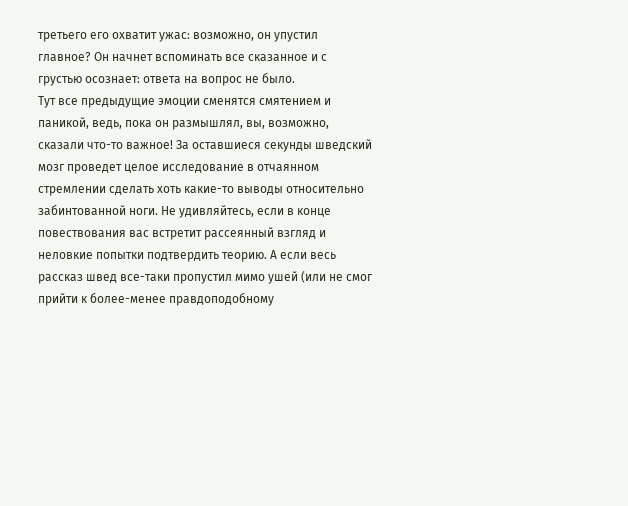третьего его охватит ужас: возможно, он упустил главное? Он начнет вспоминать все сказанное и с грустью осознает: ответа на вопрос не было.
Тут все предыдущие эмоции сменятся смятением и паникой, ведь, пока он размышлял, вы, возможно, сказали что-то важное! За оставшиеся секунды шведский мозг проведет целое исследование в отчаянном стремлении сделать хоть какие-то выводы относительно забинтованной ноги. Не удивляйтесь, если в конце повествования вас встретит рассеянный взгляд и неловкие попытки подтвердить теорию. А если весь рассказ швед все-таки пропустил мимо ушей (или не смог прийти к более-менее правдоподобному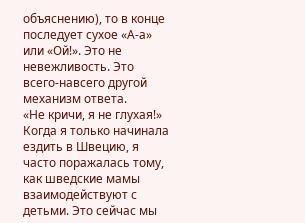объяснению), то в конце последует сухое «А-а» или «Ой!». Это не невежливость. Это всего-навсего другой механизм ответа.
«Не кричи, я не глухая!»
Когда я только начинала ездить в Швецию, я часто поражалась тому, как шведские мамы взаимодействуют с детьми. Это сейчас мы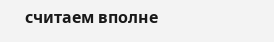считаем вполне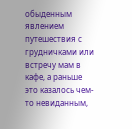обыденным явлением путешествия с грудничками или встречу мам в кафе, а раньше это казалось чем-то невиданным,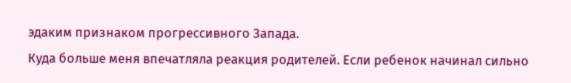эдаким признаком прогрессивного Запада.
Куда больше меня впечатляла реакция родителей. Если ребенок начинал сильно